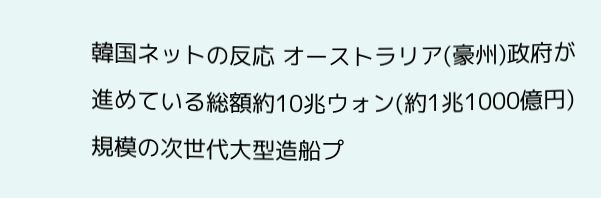韓国ネットの反応 オーストラリア(豪州)政府が進めている総額約10兆ウォン(約1兆1000億円)規模の次世代大型造船プ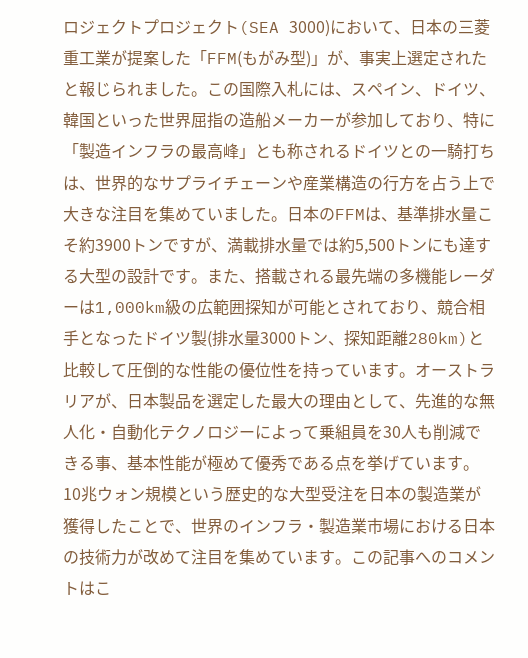ロジェクトプロジェクト(SEA 3000)において、日本の三菱重工業が提案した「FFM(もがみ型)」が、事実上選定されたと報じられました。この国際入札には、スペイン、ドイツ、韓国といった世界屈指の造船メーカーが参加しており、特に「製造インフラの最高峰」とも称されるドイツとの一騎打ちは、世界的なサプライチェーンや産業構造の行方を占う上で大きな注目を集めていました。日本のFFMは、基準排水量こそ約3900トンですが、満載排水量では約5,500トンにも達する大型の設計です。また、搭載される最先端の多機能レーダーは1,000km級の広範囲探知が可能とされており、競合相手となったドイツ製(排水量3000トン、探知距離280km)と比較して圧倒的な性能の優位性を持っています。オーストラリアが、日本製品を選定した最大の理由として、先進的な無人化・自動化テクノロジーによって乗組員を30人も削減できる事、基本性能が極めて優秀である点を挙げています。10兆ウォン規模という歴史的な大型受注を日本の製造業が獲得したことで、世界のインフラ・製造業市場における日本の技術力が改めて注目を集めています。この記事へのコメントはこ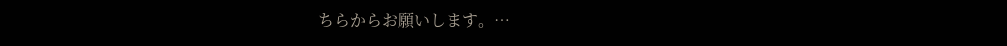ちらからお願いします。…